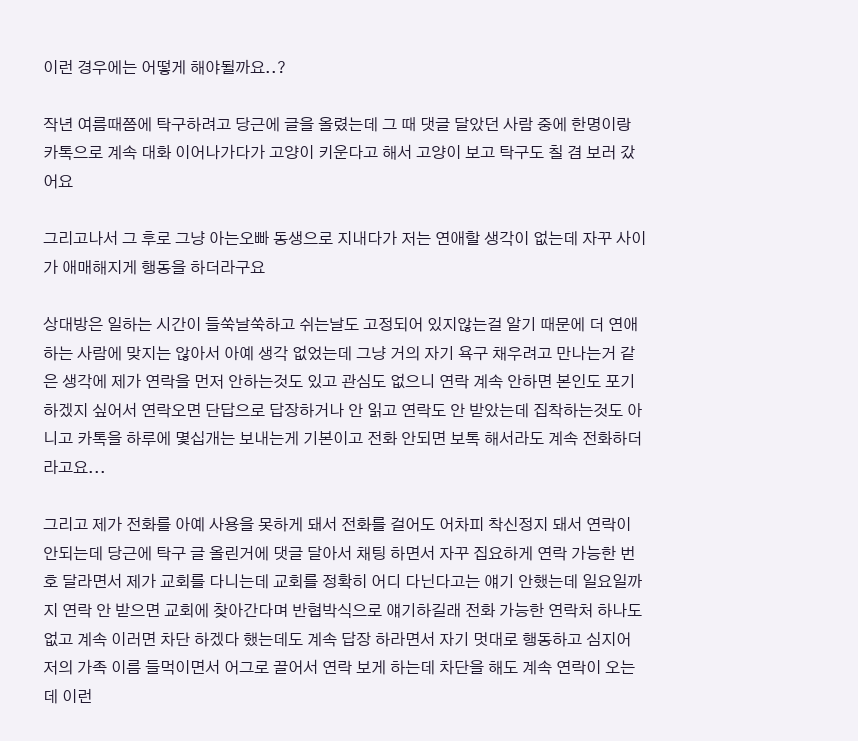이런 경우에는 어떻게 해야될까요..?

작년 여름때쯤에 탁구하려고 당근에 글을 올렸는데 그 때 댓글 달았던 사람 중에 한명이랑 카톡으로 계속 대화 이어나가다가 고양이 키운다고 해서 고양이 보고 탁구도 칠 겸 보러 갔어요

그리고나서 그 후로 그냥 아는오빠 동생으로 지내다가 저는 연애할 생각이 없는데 자꾸 사이가 애매해지게 행동을 하더라구요

상대방은 일하는 시간이 들쑥날쑥하고 쉬는날도 고정되어 있지않는걸 알기 때문에 더 연애하는 사람에 맞지는 않아서 아예 생각 없었는데 그냥 거의 자기 욕구 채우려고 만나는거 같은 생각에 제가 연락을 먼저 안하는것도 있고 관심도 없으니 연락 계속 안하면 본인도 포기하겠지 싶어서 연락오면 단답으로 답장하거나 안 읽고 연락도 안 받았는데 집착하는것도 아니고 카톡을 하루에 몇십개는 보내는게 기본이고 전화 안되면 보톡 해서라도 계속 전화하더라고요...

그리고 제가 전화를 아예 사용을 못하게 돼서 전화를 걸어도 어차피 착신정지 돼서 연락이 안되는데 당근에 탁구 글 올린거에 댓글 달아서 채팅 하면서 자꾸 집요하게 연락 가능한 번호 달라면서 제가 교회를 다니는데 교회를 정확히 어디 다닌다고는 얘기 안했는데 일요일까지 연락 안 받으면 교회에 찾아간다며 반협박식으로 얘기하길래 전화 가능한 연락처 하나도 없고 계속 이러면 차단 하겠다 했는데도 계속 답장 하라면서 자기 멋대로 행동하고 심지어 저의 가족 이름 들먹이면서 어그로 끌어서 연락 보게 하는데 차단을 해도 계속 연락이 오는데 이런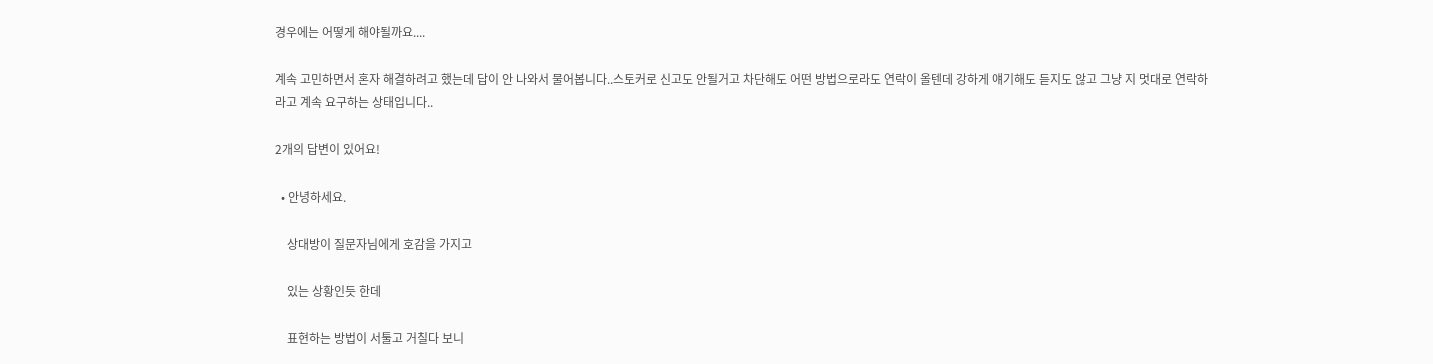경우에는 어떻게 해야될까요....

계속 고민하면서 혼자 해결하려고 했는데 답이 안 나와서 물어봅니다..스토커로 신고도 안될거고 차단해도 어떤 방법으로라도 연락이 올텐데 강하게 얘기해도 듣지도 않고 그냥 지 멋대로 연락하라고 계속 요구하는 상태입니다..

2개의 답변이 있어요!

  • 안녕하세요.

    상대방이 질문자님에게 호감을 가지고

    있는 상황인듯 한데

    표현하는 방법이 서툴고 거칠다 보니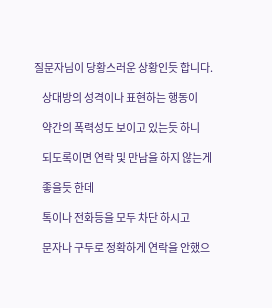질문자님이 당황스러운 상황인듯 합니다.

    상대방의 성격이나 표현하는 행동이

    약간의 폭력성도 보이고 있는듯 하니

    되도록이면 연락 및 만남을 하지 않는게

    좋을듯 한데

    톡이나 전화등을 모두 차단 하시고

    문자나 구두로 정확하게 연락을 안했으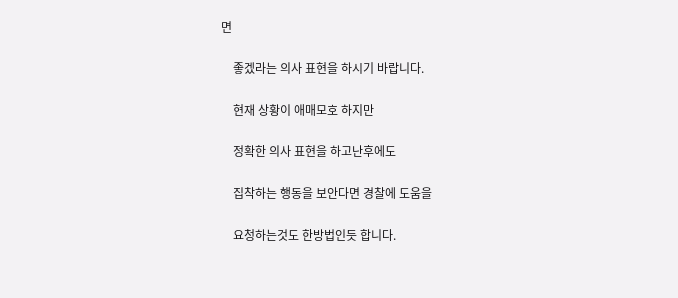면

    좋겠라는 의사 표현을 하시기 바랍니다.

    현재 상황이 애매모호 하지만

    정확한 의사 표현을 하고난후에도

    집착하는 행동을 보안다면 경찰에 도움을

    요청하는것도 한방법인듯 합니다.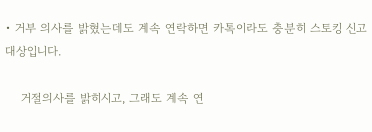• 거부 의사를 밝혔는데도 계속 연락하면 카톡이라도 충분히 스토킹 신고 대상입니다.

    거절의사를 밝히시고, 그래도 계속 연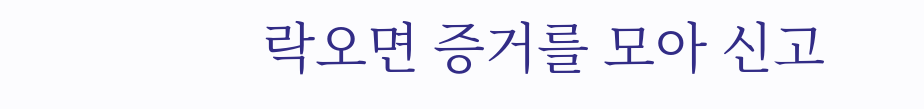락오면 증거를 모아 신고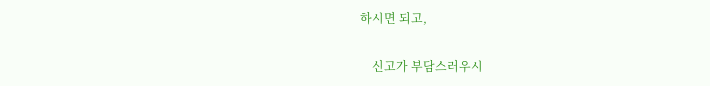하시면 되고,

    신고가 부담스러우시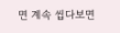면 계속 씹다보면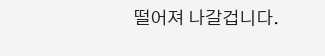떨어져 나갈겁니다.